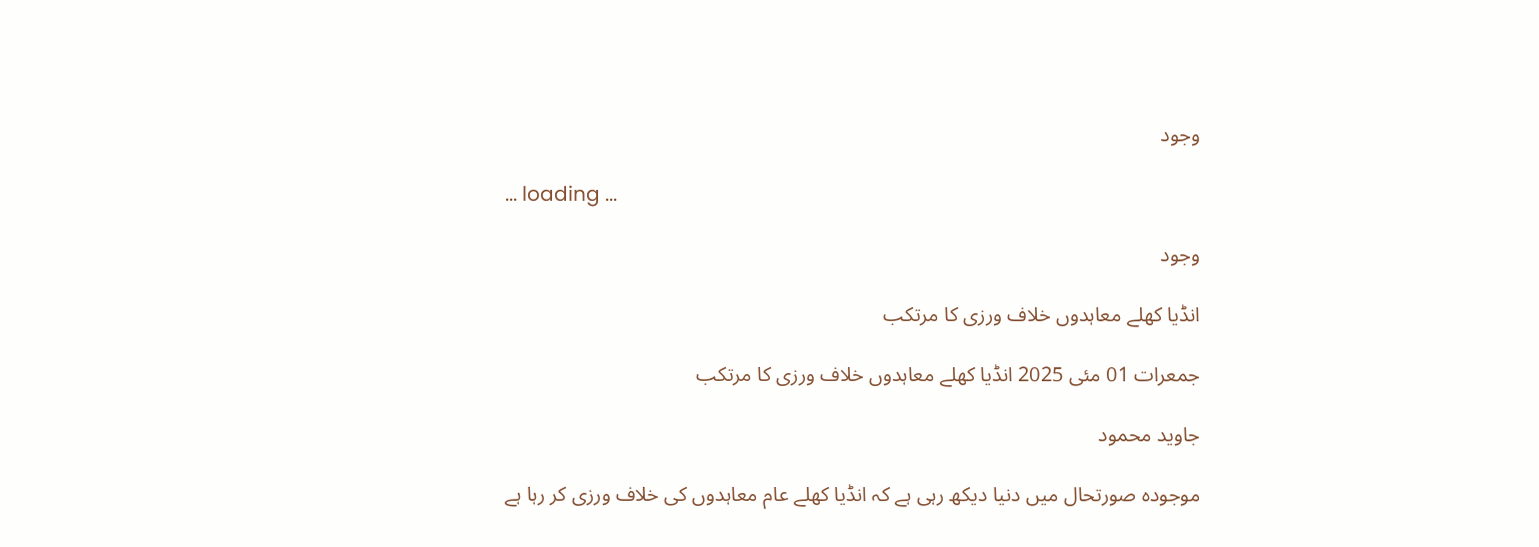وجود

... loading ...

وجود

انڈیا کھلے معاہدوں خلاف ورزی کا مرتکب

جمعرات 01 مئی 2025 انڈیا کھلے معاہدوں خلاف ورزی کا مرتکب

جاوید محمود

موجودہ صورتحال میں دنیا دیکھ رہی ہے کہ انڈیا کھلے عام معاہدوں کی خلاف ورزی کر رہا ہے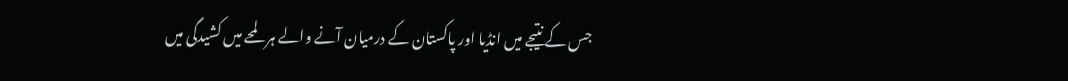جس کے نتیجے میں انڈیا اور پاکستان کے درمیان آنے والے ہر لمحے میں کشیدگی میں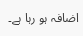اضافہ ہو رہا ہے۔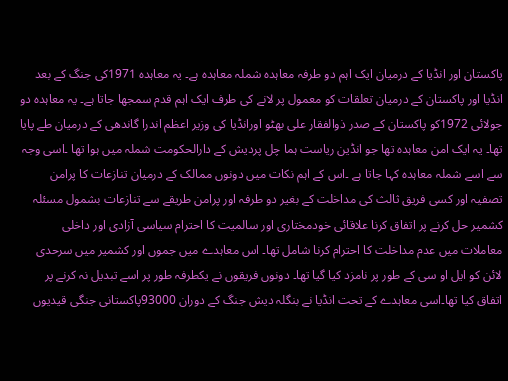پاکستان اور انڈیا کے درمیان ایک اہم دو طرفہ معاہدہ شملہ معاہدہ ہے۔ یہ معاہدہ 1971کی جنگ کے بعد انڈیا اور پاکستان کے درمیان تعلقات کو معمول پر لانے کی طرف ایک اہم قدم سمجھا جاتا ہے۔ یہ معاہدہ دو جولائی 1972کو پاکستان کے صدر ذوالفقار علی بھٹو اورانڈیا کی وزیر اعظم اندرا گاندھی کے درمیان طے پایا تھا۔ یہ ایک امن معاہدہ تھا جو انڈین ریاست ہما چل پردیش کے دارالحکومت شملہ میں ہوا تھا ۔اسی وجہ سے اسے شملہ معاہدہ کہا جاتا ہے ۔اس کے اہم نکات میں دونوں ممالک کے درمیان تنازعات کا پرامن تصفیہ اور کسی فریق ثالث کی مداخلت کے بغیر دو طرفہ اور پرامن طریقے سے تنازعات بشمول مسئلہ کشمیر حل کرنے پر اتفاق کرنا علاقائی خودمختاری اور سالمیت کا احترام سیاسی آزادی اور داخلی معاملات میں عدم مداخلت کا احترام کرنا شامل تھا۔ اس معاہدے میں جموں اور کشمیر میں سرحدی لائن کو ایل او سی کے طور پر نامزد کیا گیا تھا۔ دونوں فریقوں نے یکطرفہ طور پر اسے تبدیل نہ کرنے پر اتفاق کیا تھا۔اسی معاہدے کے تحت انڈیا نے بنگلہ دیش جنگ کے دوران 93000پاکستانی جنگی قیدیوں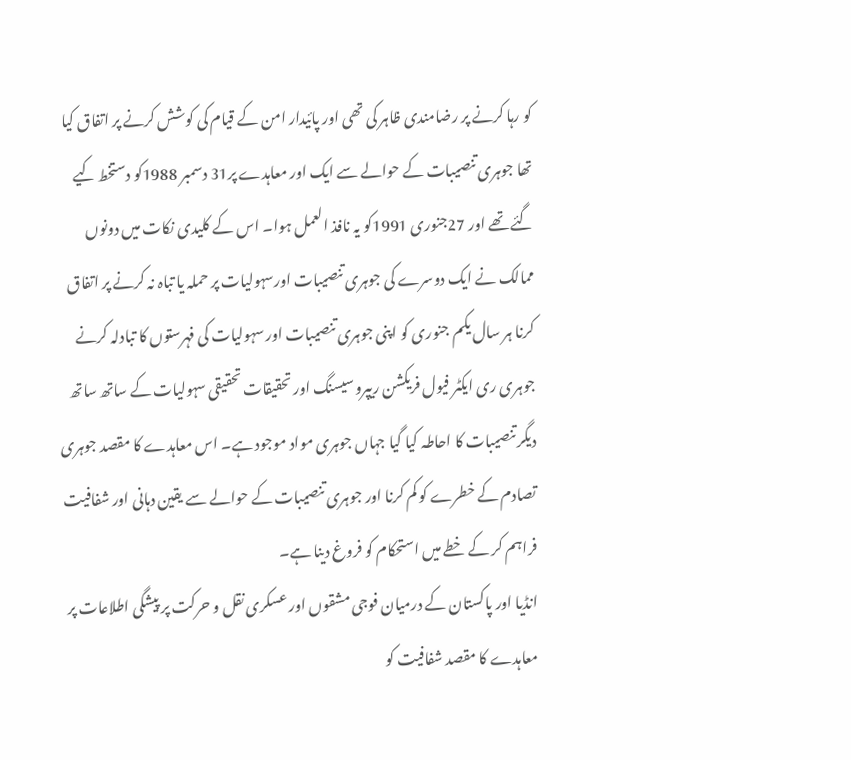کو رہا کرنے پر رضامندی ظاہر کی تھی اور پائیدار امن کے قیام کی کوشش کرنے پر اتفاق کیا تھا جوہری تنصیبات کے حوالے سے ایک اور معاہدے پر31 دسمبر 1988کو دستخط کیے گئے تھے اور 27جنوری 1991کو یہ نافذ العمل ہوا۔ اس کے کلیدی نکات میں دونوں ممالک نے ایک دوسرے کی جوہری تنصیبات اورسہولیات پر حملہ یا تباہ نہ کرنے پر اتفاق کرنا ہر سال یکم جنوری کو اپنی جوہری تنصیبات اور سہولیات کی فہرستوں کا تبادلہ کرنے جوہری ری ایکٹر فیول فریکشن ریپروسیسنگ اور تحقیقات تحقیقی سہولیات کے ساتھ ساتھ دیگر تنصیبات کا احاطہ کیا گیا جہاں جوہری مواد موجود ہے۔ اس معاہدے کا مقصد جوہری تصادم کے خطرے کو کم کرنا اور جوہری تنصیبات کے حوالے سے یقین دہانی اور شفافیت فراہم کر کے خطے میں استحکام کو فروغ دینا ہے۔
انڈیا اور پاکستان کے درمیان فوجی مشقوں اور عسکری نقل و حرکت پر پیشگی اطلاعات پر معاہدے کا مقصد شفافیت کو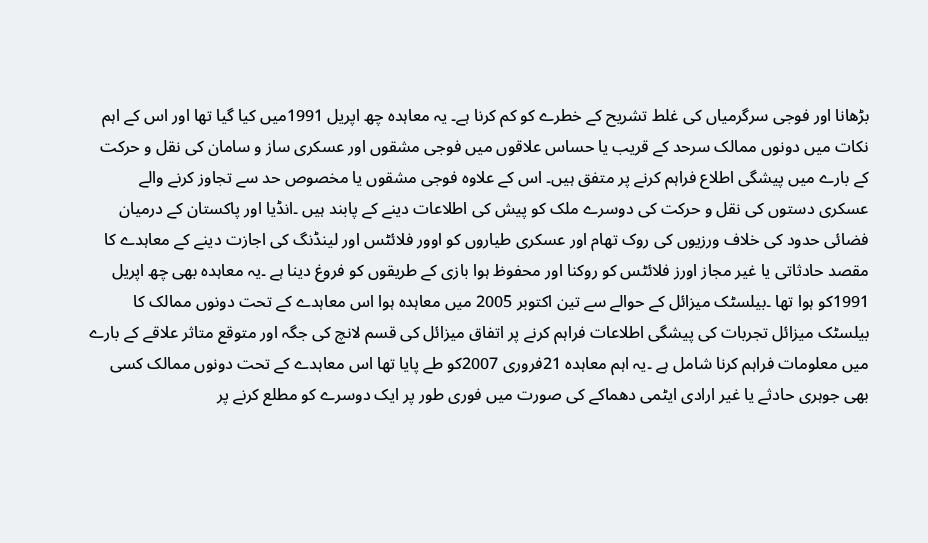بڑھانا اور فوجی سرگرمیاں کی غلط تشریح کے خطرے کو کم کرنا ہے۔ یہ معاہدہ چھ اپریل 1991میں کیا گیا تھا اور اس کے اہم نکات میں دونوں ممالک سرحد کے قریب یا حساس علاقوں میں فوجی مشقوں اور عسکری ساز و سامان کی نقل و حرکت کے بارے میں پیشگی اطلاع فراہم کرنے پر متفق ہیں۔ اس کے علاوہ فوجی مشقوں یا مخصوص حد سے تجاوز کرنے والے عسکری دستوں کی نقل و حرکت کی دوسرے ملک کو پیش کی اطلاعات دینے کے پابند ہیں ۔انڈیا اور پاکستان کے درمیان فضائی حدود کی خلاف ورزیوں کی روک تھام اور عسکری طیاروں کو اوور فلائٹس اور لینڈنگ کی اجازت دینے کے معاہدے کا مقصد حادثاتی یا غیر مجاز اورز فلائٹس کو روکنا اور محفوظ ہوا بازی کے طریقوں کو فروغ دینا ہے ۔یہ معاہدہ بھی چھ اپریل 1991کو ہوا تھا ۔بیلسٹک میزائل کے حوالے سے تین اکتوبر 2005 میں معاہدہ ہوا اس معاہدے کے تحت دونوں ممالک کا بیلسٹک میزائل تجربات کی پیشگی اطلاعات فراہم کرنے پر اتفاق میزائل کی قسم لانچ کی جگہ اور متوقع متاثر علاقے کے بارے میں معلومات فراہم کرنا شامل ہے ۔یہ اہم معاہدہ 21فروری 2007کو طے پایا تھا اس معاہدے کے تحت دونوں ممالک کسی بھی جوہری حادثے یا غیر ارادی ایٹمی دھماکے کی صورت میں فوری طور پر ایک دوسرے کو مطلع کرنے پر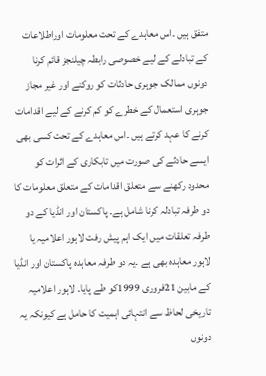متفق ہیں ۔اس معاہدے کے تحت معلومات اوراطلاعات کے تبادلے کے لیے خصوصی رابطہ چیلنجز قائم کرنا دونوں ممالک جوہری حادثات کو روکنے اور غیر مجاز جوہری استعمال کے خطرے کو کم کرنے کے لیے اقدامات کرنے کا عہد کرتے ہیں ۔اس معاہدے کے تحت کسی بھی ایسے حادثے کی صورت میں تابکاری کے اثرات کو محدود رکھنے سے متعلق اقدامات کے متعلق معلومات کا دو طرفہ تبادلہ کرنا شامل ہے۔ پاکستان اور انڈیا کے دو طرفہ تعلقات میں ایک اہم پیش رفت لاہور اعلامیہ یا لاہور معاہدہ بھی ہے ۔یہ دو طرفہ معاہدہ پاکستان اور انڈیا کے مابین 21فروری 1999کو طے پایا۔ لاہور اعلامیہ تاریخی لحاظ سے انتہائی اہمیت کا حامل ہے کیونکہ یہ دونوں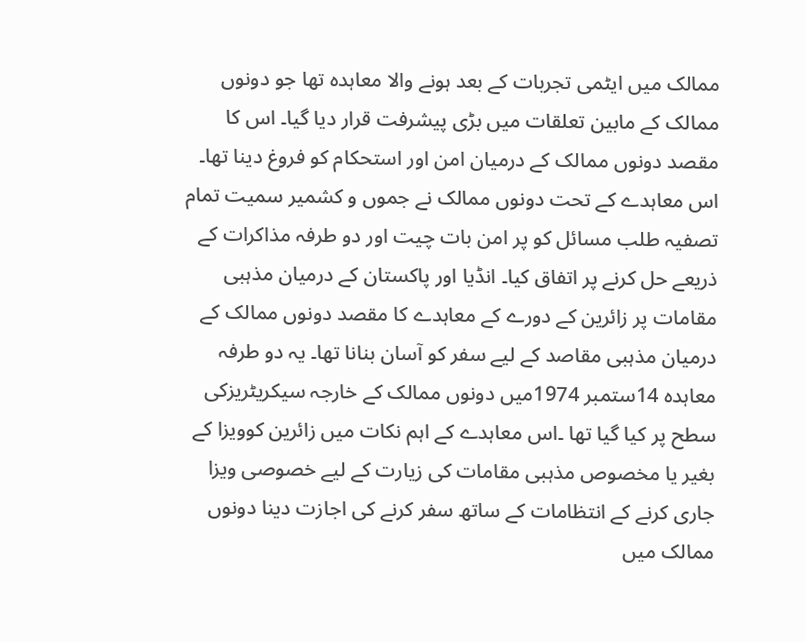ممالک میں ایٹمی تجربات کے بعد ہونے والا معاہدہ تھا جو دونوں ممالک کے مابین تعلقات میں بڑی پیشرفت قرار دیا گیا۔ اس کا مقصد دونوں ممالک کے درمیان امن اور استحکام کو فروغ دینا تھا۔ اس معاہدے کے تحت دونوں ممالک نے جموں و کشمیر سمیت تمام تصفیہ طلب مسائل کو پر امن بات چیت اور دو طرفہ مذاکرات کے ذریعے حل کرنے پر اتفاق کیا۔ انڈیا اور پاکستان کے درمیان مذہبی مقامات پر زائرین کے دورے کے معاہدے کا مقصد دونوں ممالک کے درمیان مذہبی مقاصد کے لیے سفر کو آسان بنانا تھا۔ یہ دو طرفہ معاہدہ 14ستمبر 1974میں دونوں ممالک کے خارجہ سیکریٹریزکی سطح پر کیا گیا تھا ۔اس معاہدے کے اہم نکات میں زائرین کوویزا کے بغیر یا مخصوص مذہبی مقامات کی زیارت کے لیے خصوصی ویزا جاری کرنے کے انتظامات کے ساتھ سفر کرنے کی اجازت دینا دونوں ممالک میں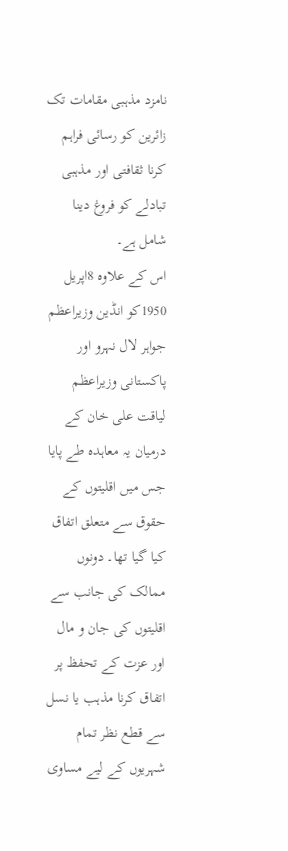نامزد مذہبی مقامات تک زائرین کو رسائی فراہم کرنا ثقافتی اور مذہبی تبادلے کو فروغ دینا شامل ہے۔
اس کے علاوہ 8اپریل 1950کو انڈین وزیراعظم جواہر لال نہرو اور پاکستانی وزیراعظم لیاقت علی خان کے درمیان یہ معاہدہ طے پایا جس میں اقلیتوں کے حقوق سے متعلق اتفاق کیا گیا تھا۔ دونوں ممالک کی جانب سے اقلیتوں کی جان و مال اور عزت کے تحفظ پر اتفاق کرنا مذہب یا نسل سے قطع نظر تمام شہریوں کے لیے مساوی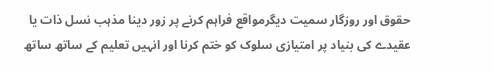حقوق اور روزگار سمیت دیگرمواقع فراہم کرنے پر زور دینا مذہب نسل ذات یا عقیدے کی بنیاد پر امتیازی سلوک کو ختم کرنا اور انہیں تعلیم کے ساتھ ساتھ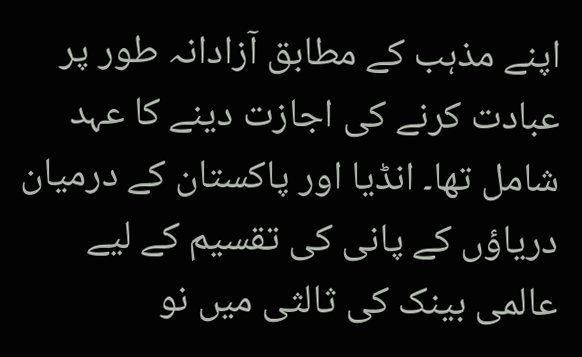اپنے مذہب کے مطابق آزادانہ طور پر عبادت کرنے کی اجازت دینے کا عہد شامل تھا۔ انڈیا اور پاکستان کے درمیان دریاؤں کے پانی کی تقسیم کے لیے عالمی بینک کی ثالثی میں نو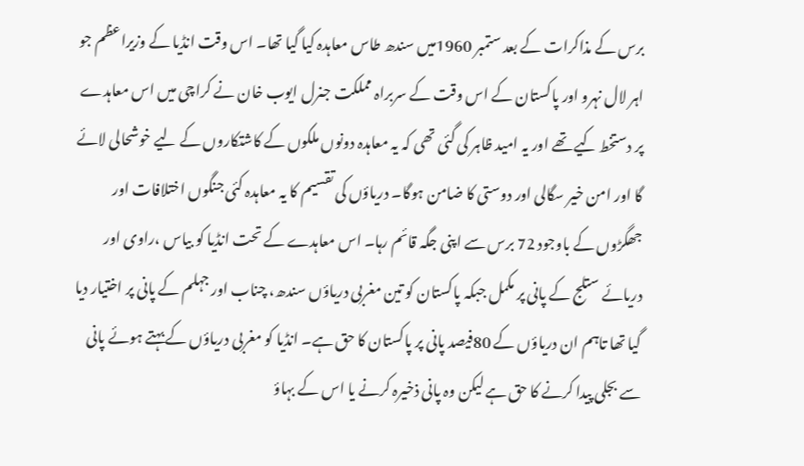برس کے مذاکرات کے بعد ستمبر 1960میں سندھ طاس معاہدہ کیا گیا تھا۔ اس وقت انڈیا کے وزیراعظم جو اہر لال نہرو اور پاکستان کے اس وقت کے سربراہ مملکت جنرل ایوب خان نے کراچی میں اس معاہدے پر دستخط کیے تھے اور یہ امید ظاہر کی گئی تھی کہ یہ معاہدہ دونوں ملکوں کے کاشتکاروں کے لیے خوشحالی لائے گا اور امن خیر سگالی اور دوستی کا ضامن ہوگا۔ دریاؤں کی تقسیم کا یہ معاہدہ کئی جنگوں اختلافات اور جھگڑوں کے باوجود 72 برس سے اپنی جگہ قائم رہا۔ اس معاہدے کے تحت انڈیا کو بیاس ،راوی اور دریائے ستلج کے پانی پر مکمل جبکہ پاکستان کو تین مغربی دریاؤں سندھ، چناب اور جہلم کے پانی پر اختیار دیا گیا تھا تاہم ان دریاؤں کے 80فیصد پانی پر پاکستان کا حق ہے۔ انڈیا کو مغربی دریاؤں کے بہتے ہوئے پانی سے بجلی پیدا کرنے کا حق ہے لیکن وہ پانی ذخیرہ کرنے یا اس کے بہاؤ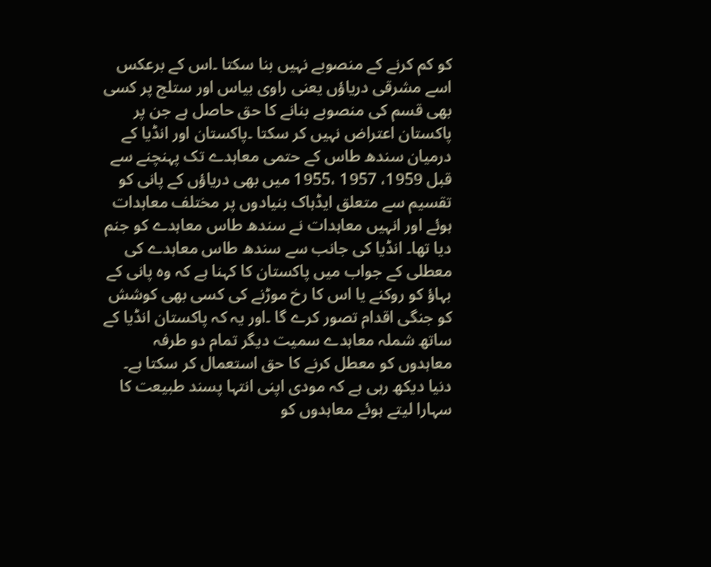کو کم کرنے کے منصوبے نہیں بنا سکتا ۔اس کے برعکس اسے مشرقی دریاؤں یعنی راوی بیاس اور ستلج پر کسی بھی قسم کی منصوبے بنانے کا حق حاصل ہے جن پر پاکستان اعتراض نہیں کر سکتا ۔پاکستان اور انڈیا کے درمیان سندھ طاس کے حتمی معاہدے تک پہنچنے سے قبل 1959، 1957 ،1955 میں بھی دریاؤں کے پانی کو تقسیم سے متعلق ایڈہاک بنیادوں پر مختلف معاہدات ہوئے اور انہیں معاہدات نے سندھ طاس معاہدے کو جنم دیا تھا۔ انڈیا کی جانب سے سندھ طاس معاہدے کی معطلی کے جواب میں پاکستان کا کہنا ہے کہ وہ پانی کے بہاؤ کو روکنے یا اس کا رخ موڑنے کی کسی بھی کوشش کو جنگی اقدام تصور کرے گا ۔اور یہ کہ پاکستان انڈیا کے ساتھ شملہ معاہدے سمیت دیگر تمام دو طرفہ معاہدوں کو معطل کرنے کا حق استعمال کر سکتا ہے۔ دنیا دیکھ رہی ہے کہ مودی اپنی انتہا پسند طبیعت کا سہارا لیتے ہوئے معاہدوں کو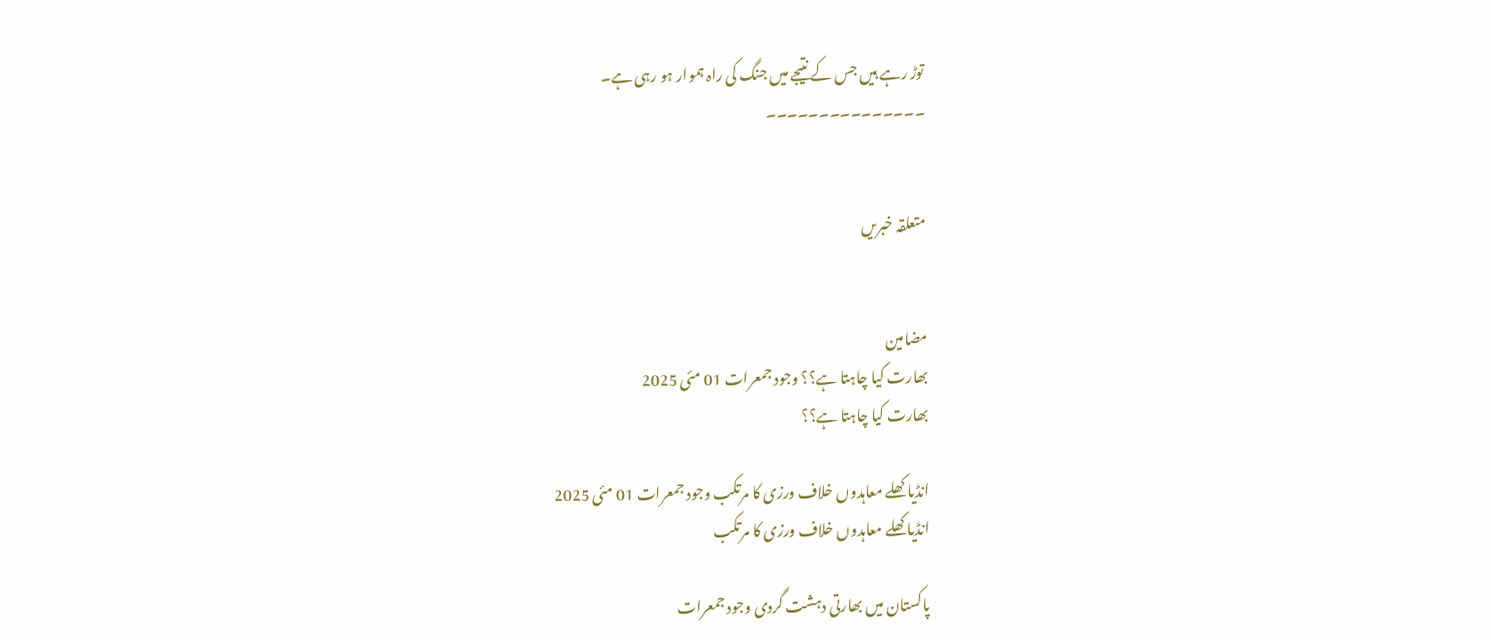توڑ رہے ہیں جس کے نتیجے میں جنگ کی راہ ہموار ہو رہی ہے۔
۔۔۔۔۔۔۔۔۔۔۔۔۔۔۔


متعلقہ خبریں


مضامین
بھارت کیا چاہتا ہے؟؟ وجود جمعرات 01 مئی 2025
بھارت کیا چاہتا ہے؟؟

انڈیا کھلے معاہدوں خلاف ورزی کا مرتکب وجود جمعرات 01 مئی 2025
انڈیا کھلے معاہدوں خلاف ورزی کا مرتکب

پاکستان میں بھارتی دہشت گردی وجود جمعرات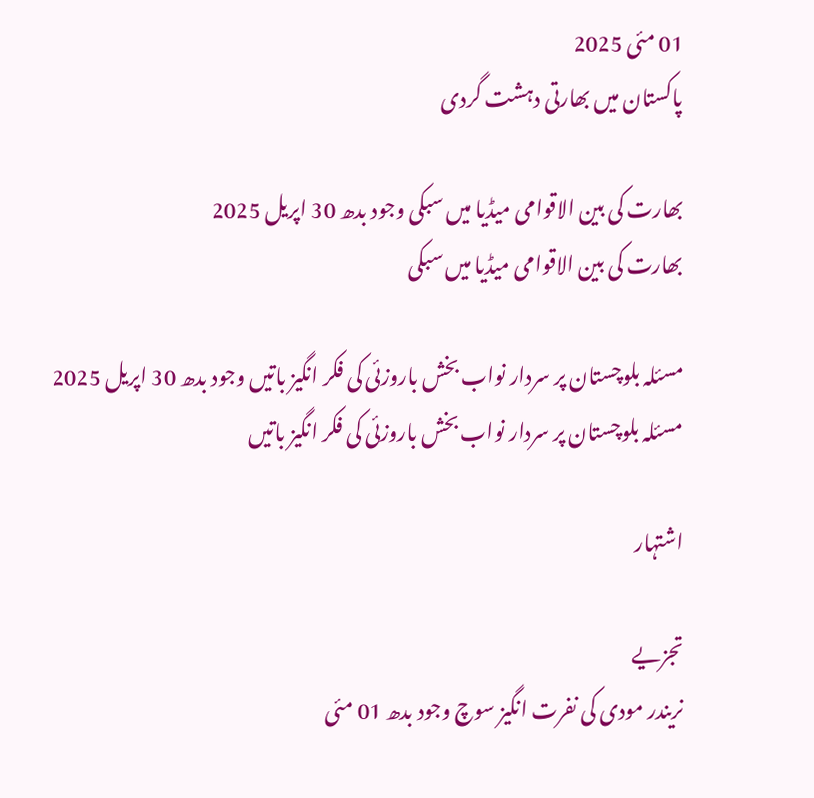01 مئی 2025
پاکستان میں بھارتی دہشت گردی

بھارت کی بین الاقوامی میڈیا میں سبکی وجود بدھ 30 اپریل 2025
بھارت کی بین الاقوامی میڈیا میں سبکی

مسئلہ بلوچستان پر سردار نواب بخش باروزئی کی فکر انگیز باتیں وجود بدھ 30 اپریل 2025
مسئلہ بلوچستان پر سردار نواب بخش باروزئی کی فکر انگیز باتیں

اشتہار

تجزیے
نریندر مودی کی نفرت انگیز سوچ وجود بدھ 01 مئی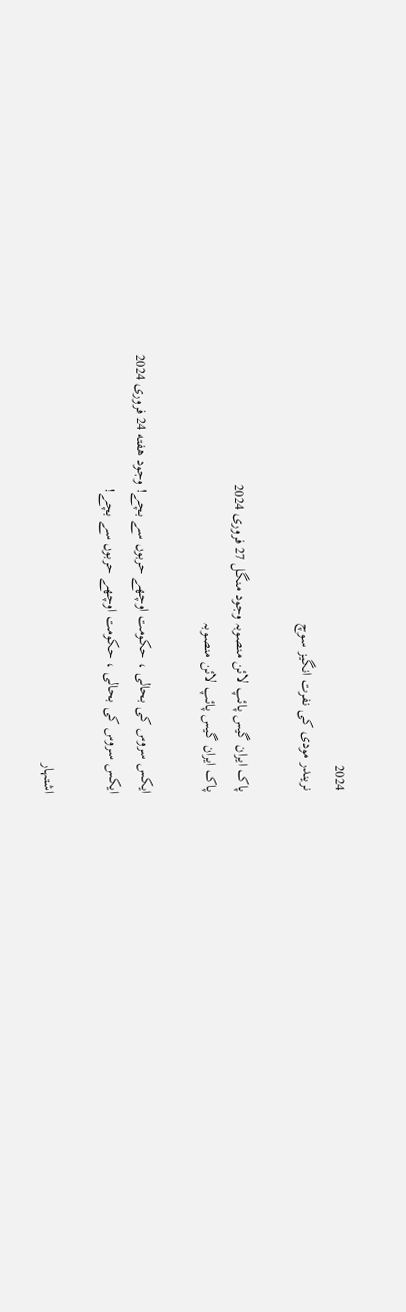2024
نریندر مودی کی نفرت انگیز سوچ

پاک ایران گیس پائپ لائن منصوبہ وجود منگل 27 فروری 2024
پاک ایران گیس پائپ لائن منصوبہ

ایکس سروس کی بحالی ، حکومت اوچھے حربوں سے بچے! وجود هفته 24 فروری 2024
ایکس سروس کی بحالی ، حکومت اوچھے حربوں سے بچے!

اشتہار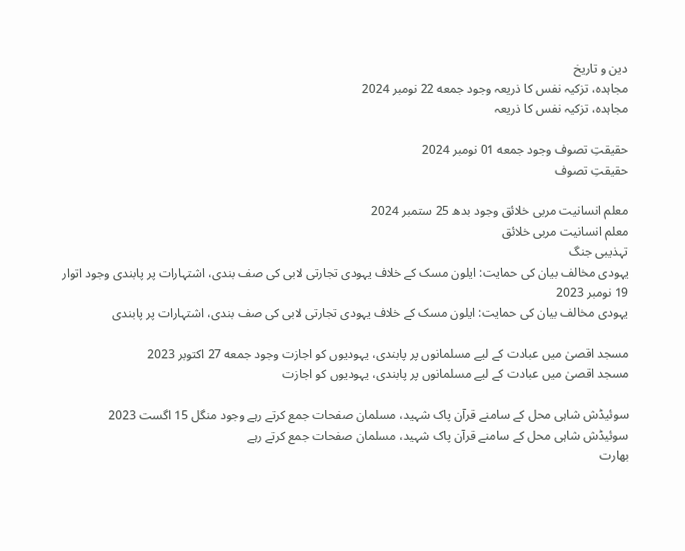دین و تاریخ
مجاہدہ، تزکیہ نفس کا ذریعہ وجود جمعه 22 نومبر 2024
مجاہدہ، تزکیہ نفس کا ذریعہ

حقیقتِ تصوف وجود جمعه 01 نومبر 2024
حقیقتِ تصوف

معلم انسانیت مربی خلائق وجود بدھ 25 ستمبر 2024
معلم انسانیت مربی خلائق
تہذیبی جنگ
یہودی مخالف بیان کی حمایت: ایلون مسک کے خلاف یہودی تجارتی لابی کی صف بندی، اشتہارات پر پابندی وجود اتوار 19 نومبر 2023
یہودی مخالف بیان کی حمایت: ایلون مسک کے خلاف یہودی تجارتی لابی کی صف بندی، اشتہارات پر پابندی

مسجد اقصیٰ میں عبادت کے لیے مسلمانوں پر پابندی، یہودیوں کو اجازت وجود جمعه 27 اکتوبر 2023
مسجد اقصیٰ میں عبادت کے لیے مسلمانوں پر پابندی، یہودیوں کو اجازت

سوئیڈش شاہی محل کے سامنے قرآن پاک شہید، مسلمان صفحات جمع کرتے رہے وجود منگل 15 اگست 2023
سوئیڈش شاہی محل کے سامنے قرآن پاک شہید، مسلمان صفحات جمع کرتے رہے
بھارت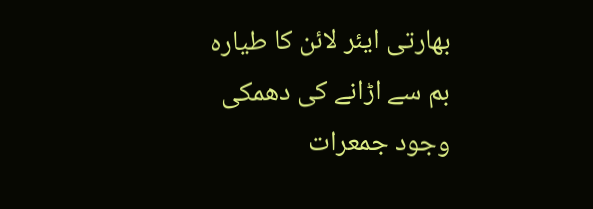بھارتی ایئر لائن کا طیارہ بم سے اڑانے کی دھمکی وجود جمعرات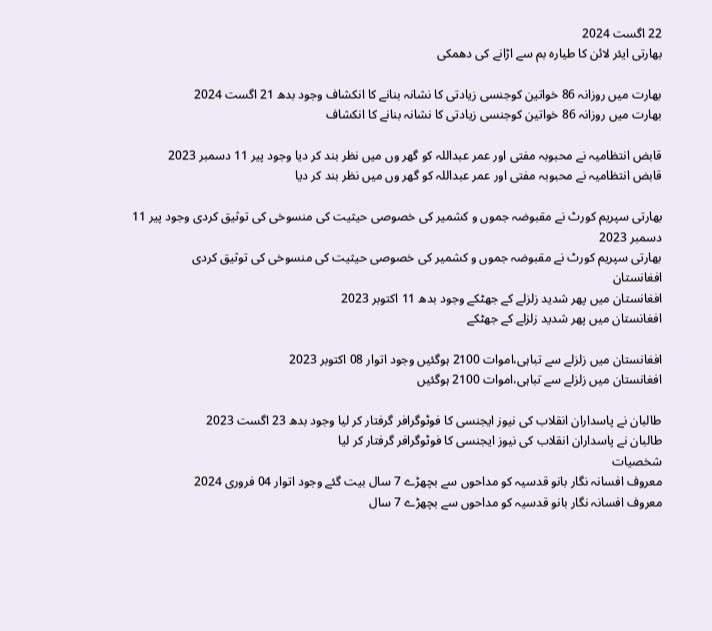22 اگست 2024
بھارتی ایئر لائن کا طیارہ بم سے اڑانے کی دھمکی

بھارت میں روزانہ 86 خواتین کوجنسی زیادتی کا نشانہ بنانے کا انکشاف وجود بدھ 21 اگست 2024
بھارت میں روزانہ 86 خواتین کوجنسی زیادتی کا نشانہ بنانے کا انکشاف

قابض انتظامیہ نے محبوبہ مفتی اور عمر عبداللہ کو گھر وں میں نظر بند کر دیا وجود پیر 11 دسمبر 2023
قابض انتظامیہ نے محبوبہ مفتی اور عمر عبداللہ کو گھر وں میں نظر بند کر دیا

بھارتی سپریم کورٹ نے مقبوضہ جموں و کشمیر کی خصوصی حیثیت کی منسوخی کی توثیق کردی وجود پیر 11 دسمبر 2023
بھارتی سپریم کورٹ نے مقبوضہ جموں و کشمیر کی خصوصی حیثیت کی منسوخی کی توثیق کردی
افغانستان
افغانستان میں پھر شدید زلزلے کے جھٹکے وجود بدھ 11 اکتوبر 2023
افغانستان میں پھر شدید زلزلے کے جھٹکے

افغانستان میں زلزلے سے تباہی،اموات 2100 ہوگئیں وجود اتوار 08 اکتوبر 2023
افغانستان میں زلزلے سے تباہی،اموات 2100 ہوگئیں

طالبان نے پاسداران انقلاب کی نیوز ایجنسی کا فوٹوگرافر گرفتار کر لیا وجود بدھ 23 اگست 2023
طالبان نے پاسداران انقلاب کی نیوز ایجنسی کا فوٹوگرافر گرفتار کر لیا
شخصیات
معروف افسانہ نگار بانو قدسیہ کو مداحوں سے بچھڑے 7 سال بیت گئے وجود اتوار 04 فروری 2024
معروف افسانہ نگار بانو قدسیہ کو مداحوں سے بچھڑے 7 سال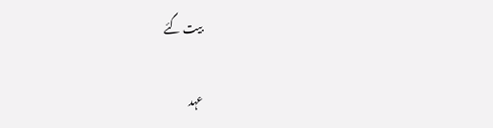بیت گئے

عہد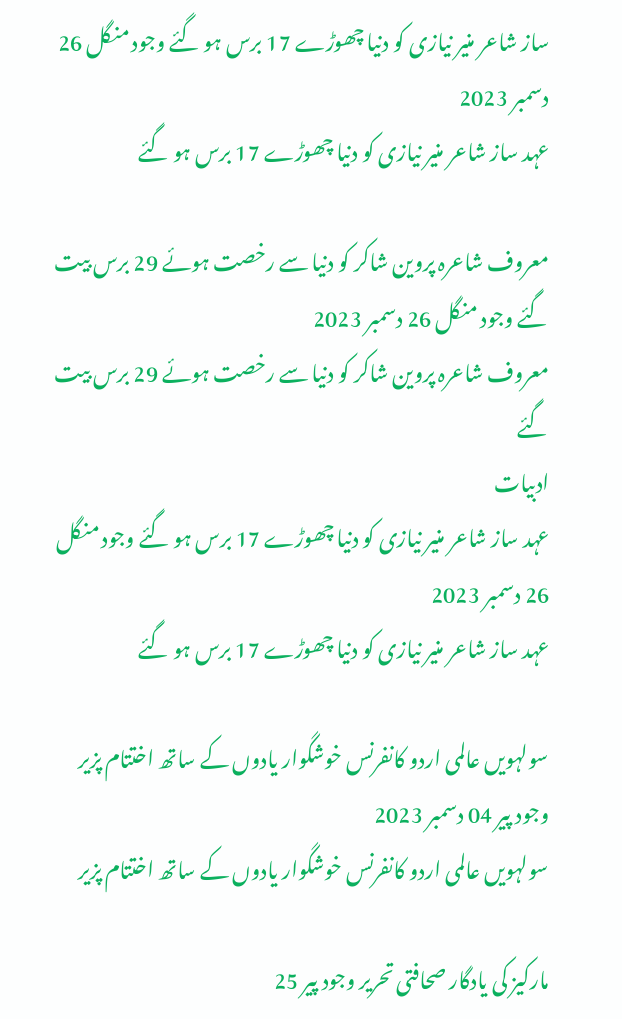ساز شاعر منیر نیازی کو دنیا چھوڑے 17 برس ہو گئے وجود منگل 26 دسمبر 2023
عہد ساز شاعر منیر نیازی کو دنیا چھوڑے 17 برس ہو گئے

معروف شاعرہ پروین شاکر کو دنیا سے رخصت ہوئے 29 برس بیت گئے وجود منگل 26 دسمبر 2023
معروف شاعرہ پروین شاکر کو دنیا سے رخصت ہوئے 29 برس بیت گئے
ادبیات
عہد ساز شاعر منیر نیازی کو دنیا چھوڑے 17 برس ہو گئے وجود منگل 26 دسمبر 2023
عہد ساز شاعر منیر نیازی کو دنیا چھوڑے 17 برس ہو گئے

سولہویں عالمی اردو کانفرنس خوشگوار یادوں کے ساتھ اختتام پزیر وجود پیر 04 دسمبر 2023
سولہویں عالمی اردو کانفرنس خوشگوار یادوں کے ساتھ اختتام پزیر

مارکیز کی یادگار صحافتی تحریر وجود پیر 25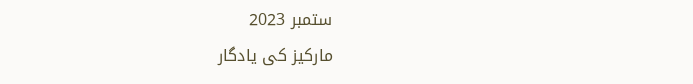ستمبر 2023
مارکیز کی یادگار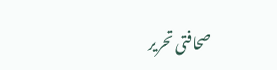صحافتی تحریر